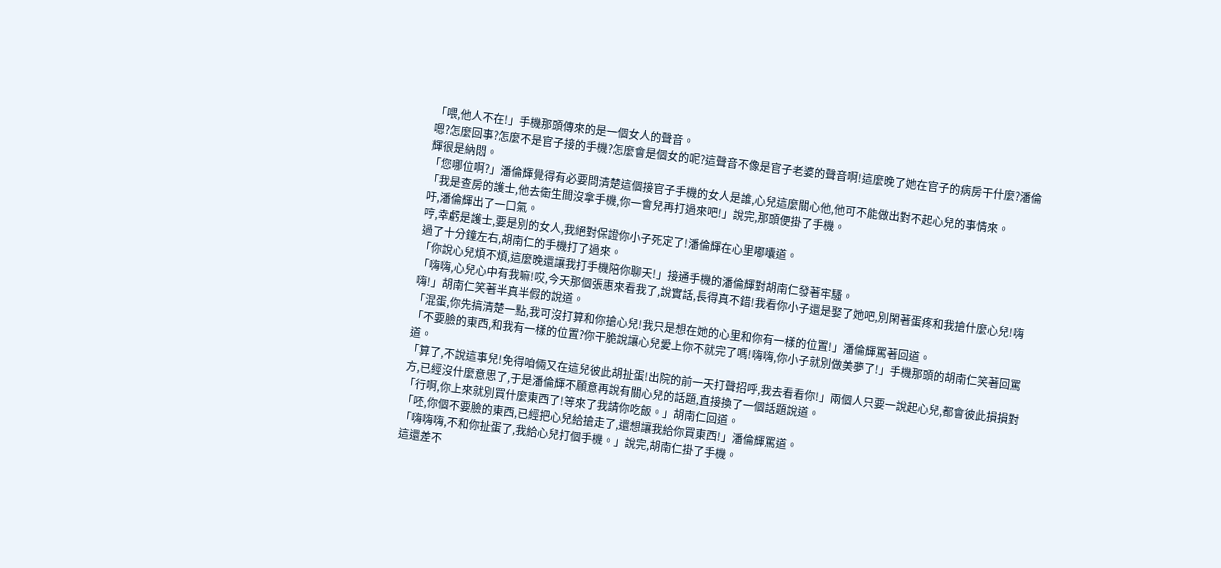「喂,他人不在!」手機那頭傳來的是一個女人的聲音。
嗯?怎麼回事?怎麼不是官子接的手機?怎麼會是個女的呢?這聲音不像是官子老婆的聲音啊!這麼晚了她在官子的病房干什麼?潘倫輝很是納悶。
「您哪位啊?」潘倫輝覺得有必要問清楚這個接官子手機的女人是誰,心兒這麼關心他,他可不能做出對不起心兒的事情來。
「我是查房的護士,他去衛生間沒拿手機,你一會兒再打過來吧!」說完,那頭便掛了手機。
吁,潘倫輝出了一口氣。
哼,幸虧是護士,要是別的女人,我絕對保證你小子死定了!潘倫輝在心里嘟囔道。
過了十分鐘左右,胡南仁的手機打了過來。
「你說心兒煩不煩,這麼晚還讓我打手機陪你聊天!」接通手機的潘倫輝對胡南仁發著牢騷。
「嗨嗨,心兒心中有我嘛!哎,今天那個張惠來看我了,說實話,長得真不錯!我看你小子還是娶了她吧,別閑著蛋疼和我搶什麼心兒!嗨嗨!」胡南仁笑著半真半假的說道。
「混蛋,你先搞清楚一點,我可沒打算和你搶心兒!我只是想在她的心里和你有一樣的位置!」潘倫輝罵著回道。
「不要臉的東西,和我有一樣的位置?你干脆說讓心兒愛上你不就完了嗎!嗨嗨,你小子就別做美夢了!」手機那頭的胡南仁笑著回罵道。
「算了,不說這事兒!免得咱倆又在這兒彼此胡扯蛋!出院的前一天打聲招呼,我去看看你!」兩個人只要一說起心兒,都會彼此損損對方,已經沒什麼意思了,于是潘倫輝不願意再說有關心兒的話題,直接換了一個話題說道。
「行啊,你上來就別買什麼東西了!等來了我請你吃飯。」胡南仁回道。
「呸,你個不要臉的東西,已經把心兒給搶走了,還想讓我給你買東西!」潘倫輝罵道。
「嗨嗨嗨,不和你扯蛋了,我給心兒打個手機。」說完,胡南仁掛了手機。
這還差不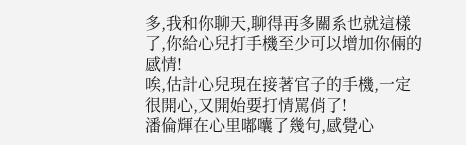多,我和你聊天,聊得再多關系也就這樣了,你給心兒打手機至少可以增加你倆的感情!
唉,估計心兒現在接著官子的手機,一定很開心,又開始要打情罵俏了!
潘倫輝在心里嘟囔了幾句,感覺心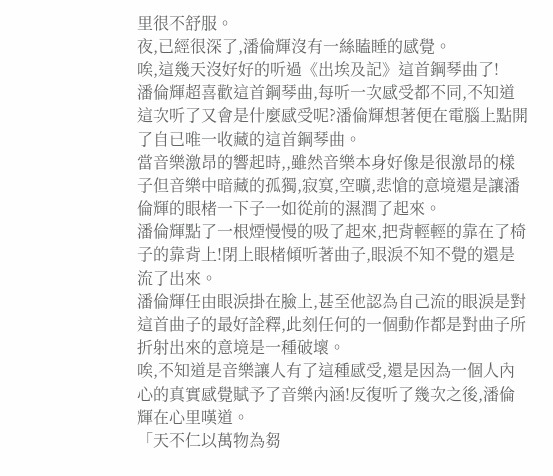里很不舒服。
夜,已經很深了,潘倫輝沒有一絲瞌睡的感覺。
唉,這幾天沒好好的听過《出埃及記》這首鋼琴曲了!
潘倫輝超喜歡這首鋼琴曲,每听一次感受都不同,不知道這次听了又會是什麼感受呢?潘倫輝想著便在電腦上點開了自已唯一收藏的這首鋼琴曲。
當音樂激昂的響起時,,雖然音樂本身好像是很激昂的樣子但音樂中暗藏的孤獨,寂寞,空曠,悲愴的意境還是讓潘倫輝的眼楮一下子一如從前的濕潤了起來。
潘倫輝點了一根煙慢慢的吸了起來,把背輕輕的靠在了椅子的靠背上!閉上眼楮傾听著曲子,眼淚不知不覺的還是流了出來。
潘倫輝任由眼淚掛在臉上,甚至他認為自己流的眼淚是對這首曲子的最好詮釋,此刻任何的一個動作都是對曲子所折射出來的意境是一種破壞。
唉,不知道是音樂讓人有了這種感受,還是因為一個人內心的真實感覺賦予了音樂內涵!反復听了幾次之後,潘倫輝在心里嘆道。
「天不仁以萬物為芻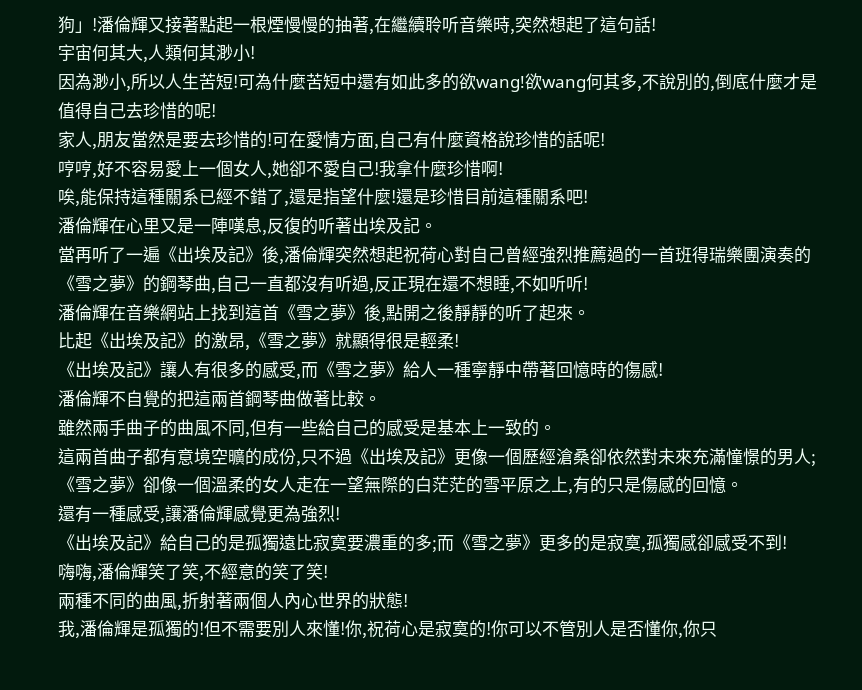狗」!潘倫輝又接著點起一根煙慢慢的抽著,在繼續聆听音樂時,突然想起了這句話!
宇宙何其大,人類何其渺小!
因為渺小,所以人生苦短!可為什麼苦短中還有如此多的欲wang!欲wang何其多,不說別的,倒底什麼才是值得自己去珍惜的呢!
家人,朋友當然是要去珍惜的!可在愛情方面,自己有什麼資格說珍惜的話呢!
哼哼,好不容易愛上一個女人,她卻不愛自己!我拿什麼珍惜啊!
唉,能保持這種關系已經不錯了,還是指望什麼!還是珍惜目前這種關系吧!
潘倫輝在心里又是一陣嘆息,反復的听著出埃及記。
當再听了一遍《出埃及記》後,潘倫輝突然想起祝荷心對自己曾經強烈推薦過的一首班得瑞樂團演奏的《雪之夢》的鋼琴曲,自己一直都沒有听過,反正現在還不想睡,不如听听!
潘倫輝在音樂網站上找到這首《雪之夢》後,點開之後靜靜的听了起來。
比起《出埃及記》的激昂,《雪之夢》就顯得很是輕柔!
《出埃及記》讓人有很多的感受,而《雪之夢》給人一種寧靜中帶著回憶時的傷感!
潘倫輝不自覺的把這兩首鋼琴曲做著比較。
雖然兩手曲子的曲風不同,但有一些給自己的感受是基本上一致的。
這兩首曲子都有意境空曠的成份,只不過《出埃及記》更像一個歷經滄桑卻依然對未來充滿憧憬的男人;《雪之夢》卻像一個溫柔的女人走在一望無際的白茫茫的雪平原之上,有的只是傷感的回憶。
還有一種感受,讓潘倫輝感覺更為強烈!
《出埃及記》給自己的是孤獨遠比寂寞要濃重的多;而《雪之夢》更多的是寂寞,孤獨感卻感受不到!
嗨嗨,潘倫輝笑了笑,不經意的笑了笑!
兩種不同的曲風,折射著兩個人內心世界的狀態!
我,潘倫輝是孤獨的!但不需要別人來懂!你,祝荷心是寂寞的!你可以不管別人是否懂你,你只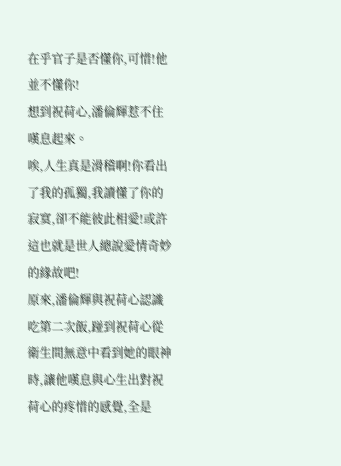在乎官子是否懂你,可惜!他並不懂你!
想到祝荷心,潘倫輝惹不住嘆息起來。
唉,人生真是滑稽啊!你看出了我的孤獨,我讀懂了你的寂寞,卻不能彼此相愛!或許這也就是世人總說愛情奇妙的緣故吧!
原來,潘倫輝與祝荷心認識吃第二次飯,踫到祝荷心從衛生間無意中看到她的眼神時,讓他嘆息與心生出對祝荷心的疼惜的感覺,全是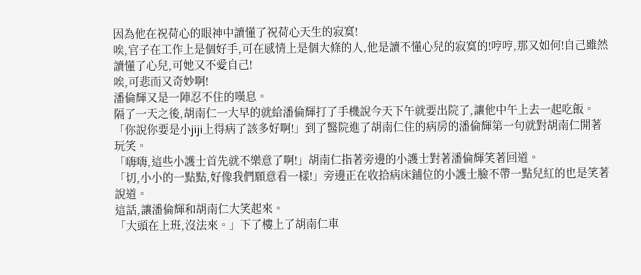因為他在祝荷心的眼神中讀懂了祝荷心天生的寂寞!
唉,官子在工作上是個好手,可在感情上是個大條的人,他是讀不懂心兒的寂寞的!哼哼,那又如何!自己雖然讀懂了心兒,可她又不愛自己!
唉,可悲而又奇妙啊!
潘倫輝又是一陣忍不住的嘆息。
隔了一天之後,胡南仁一大早的就給潘倫輝打了手機說今天下午就要出院了,讓他中午上去一起吃飯。
「你說你要是小jiji上得病了該多好啊!」到了醫院進了胡南仁住的病房的潘倫輝第一句就對胡南仁開著玩笑。
「嗨嗨,這些小護士首先就不樂意了啊!」胡南仁指著旁邊的小護士對著潘倫輝笑著回道。
「切,小小的一點點,好像我們願意看一樣!」旁邊正在收拾病床鋪位的小護士臉不帶一點兒紅的也是笑著說道。
這話,讓潘倫輝和胡南仁大笑起來。
「大頭在上班,沒法來。」下了樓上了胡南仁車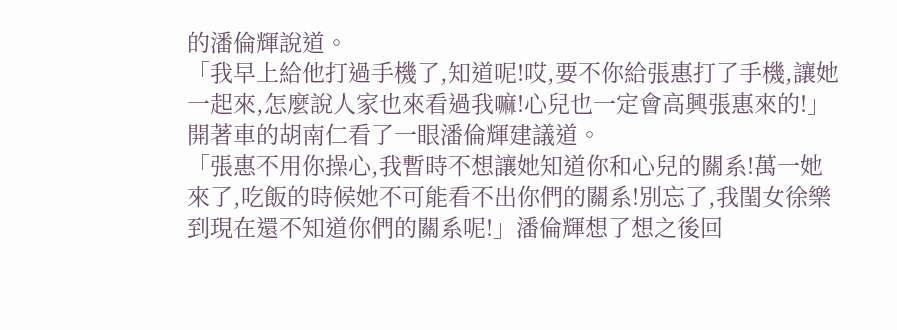的潘倫輝說道。
「我早上給他打過手機了,知道呢!哎,要不你給張惠打了手機,讓她一起來,怎麼說人家也來看過我嘛!心兒也一定會高興張惠來的!」開著車的胡南仁看了一眼潘倫輝建議道。
「張惠不用你操心,我暫時不想讓她知道你和心兒的關系!萬一她來了,吃飯的時候她不可能看不出你們的關系!別忘了,我閨女徐樂到現在還不知道你們的關系呢!」潘倫輝想了想之後回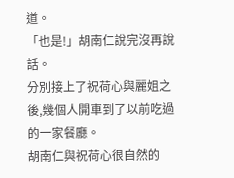道。
「也是!」胡南仁說完沒再說話。
分別接上了祝荷心與麗姐之後,幾個人開車到了以前吃過的一家餐廳。
胡南仁與祝荷心很自然的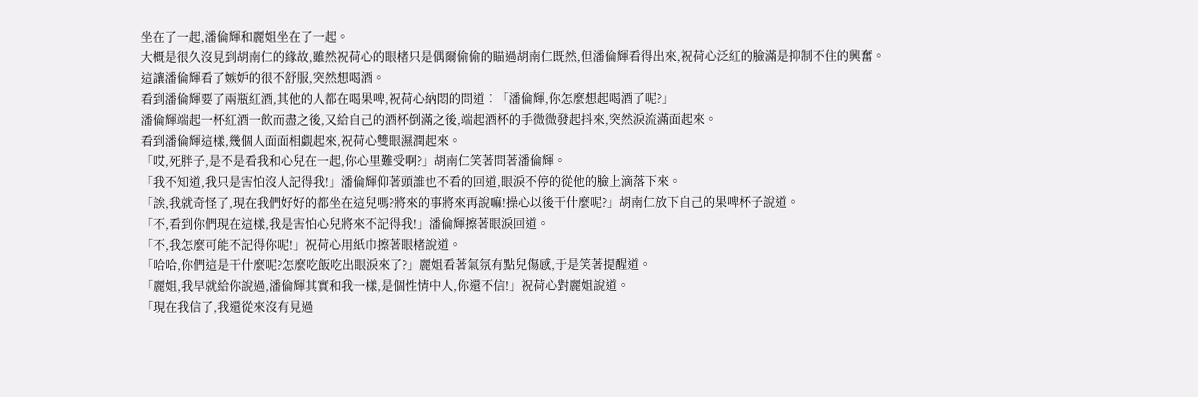坐在了一起,潘倫輝和麗姐坐在了一起。
大概是很久沒見到胡南仁的緣故,雖然祝荷心的眼楮只是偶爾偷偷的瞄過胡南仁既然,但潘倫輝看得出來,祝荷心泛紅的臉滿是抑制不住的興奮。
這讓潘倫輝看了嫉妒的很不舒服,突然想喝酒。
看到潘倫輝要了兩瓶紅酒,其他的人都在喝果啤,祝荷心納悶的問道︰「潘倫輝,你怎麼想起喝酒了呢?」
潘倫輝端起一杯紅酒一飲而盡之後,又給自己的酒杯倒滿之後,端起酒杯的手微微發起抖來,突然淚流滿面起來。
看到潘倫輝這樣,幾個人面面相覷起來,祝荷心雙眼濕潤起來。
「哎,死胖子,是不是看我和心兒在一起,你心里難受啊?」胡南仁笑著問著潘倫輝。
「我不知道,我只是害怕沒人記得我!」潘倫輝仰著頭誰也不看的回道,眼淚不停的從他的臉上滴落下來。
「誒,我就奇怪了,現在我們好好的都坐在這兒嗎?將來的事將來再說嘛!操心以後干什麼呢?」胡南仁放下自己的果啤杯子說道。
「不,看到你們現在這樣,我是害怕心兒將來不記得我!」潘倫輝擦著眼淚回道。
「不,我怎麼可能不記得你呢!」祝荷心用紙巾擦著眼楮說道。
「哈哈,你們這是干什麼呢?怎麼吃飯吃出眼淚來了?」麗姐看著氣氛有點兒傷感,于是笑著提醒道。
「麗姐,我早就給你說過,潘倫輝其實和我一樣,是個性情中人,你還不信!」祝荷心對麗姐說道。
「現在我信了,我還從來沒有見過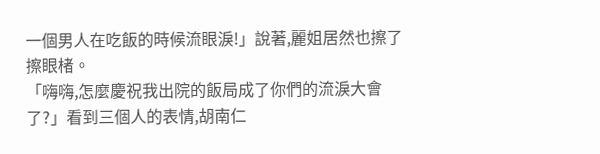一個男人在吃飯的時候流眼淚!」說著,麗姐居然也擦了擦眼楮。
「嗨嗨,怎麼慶祝我出院的飯局成了你們的流淚大會了?」看到三個人的表情,胡南仁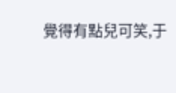覺得有點兒可笑,于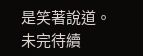是笑著說道。
未完待續